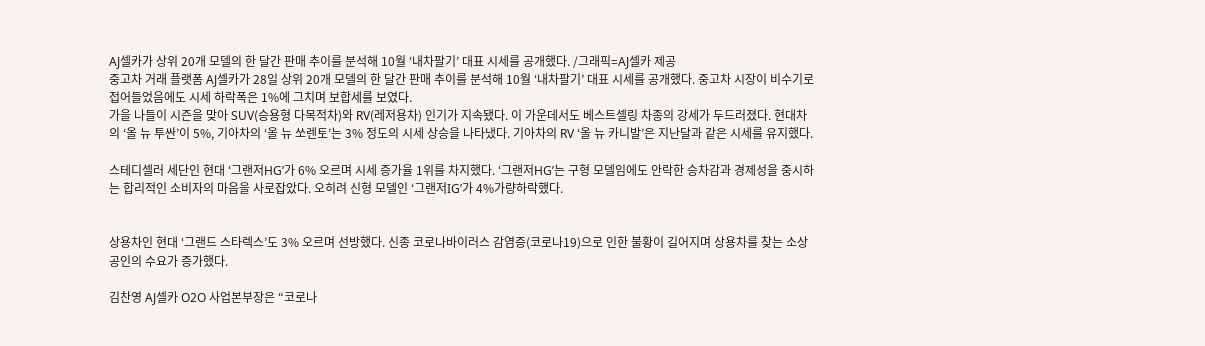AJ셀카가 상위 20개 모델의 한 달간 판매 추이를 분석해 10월 ‘내차팔기’ 대표 시세를 공개했다. /그래픽=AJ셀카 제공
중고차 거래 플랫폼 AJ셀카가 28일 상위 20개 모델의 한 달간 판매 추이를 분석해 10월 ‘내차팔기’ 대표 시세를 공개했다. 중고차 시장이 비수기로 접어들었음에도 시세 하락폭은 1%에 그치며 보합세를 보였다.
가을 나들이 시즌을 맞아 SUV(승용형 다목적차)와 RV(레저용차) 인기가 지속됐다. 이 가운데서도 베스트셀링 차종의 강세가 두드러졌다. 현대차의 ‘올 뉴 투싼’이 5%, 기아차의 ‘올 뉴 쏘렌토’는 3% 정도의 시세 상승을 나타냈다. 기아차의 RV ‘올 뉴 카니발’은 지난달과 같은 시세를 유지했다.

스테디셀러 세단인 현대 ‘그랜저HG’가 6% 오르며 시세 증가율 1위를 차지했다. ‘그랜저HG’는 구형 모델임에도 안락한 승차감과 경제성을 중시하는 합리적인 소비자의 마음을 사로잡았다. 오히려 신형 모델인 ‘그랜저IG’가 4%가량하락했다.


상용차인 현대 ‘그랜드 스타렉스’도 3% 오르며 선방했다. 신종 코로나바이러스 감염증(코로나19)으로 인한 불황이 길어지며 상용차를 찾는 소상공인의 수요가 증가했다.

김찬영 AJ셀카 O2O 사업본부장은 “코로나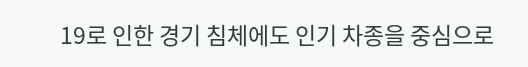19로 인한 경기 침체에도 인기 차종을 중심으로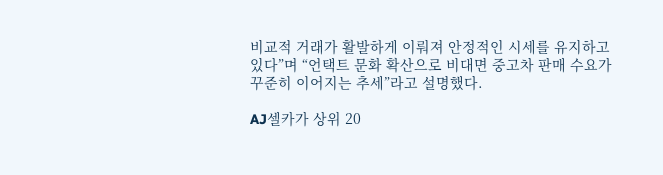비교적 거래가 활발하게 이뤄져 안정적인 시세를 유지하고 있다”며 “언택트 문화 확산으로 비대면 중고차 판매 수요가 꾸준히 이어지는 추세”라고 설명했다.

AJ셀카가 상위 20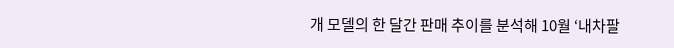개 모델의 한 달간 판매 추이를 분석해 10월 ‘내차팔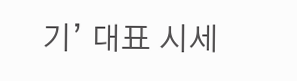기’ 대표 시세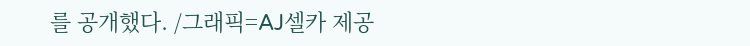를 공개했다. /그래픽=AJ셀카 제공